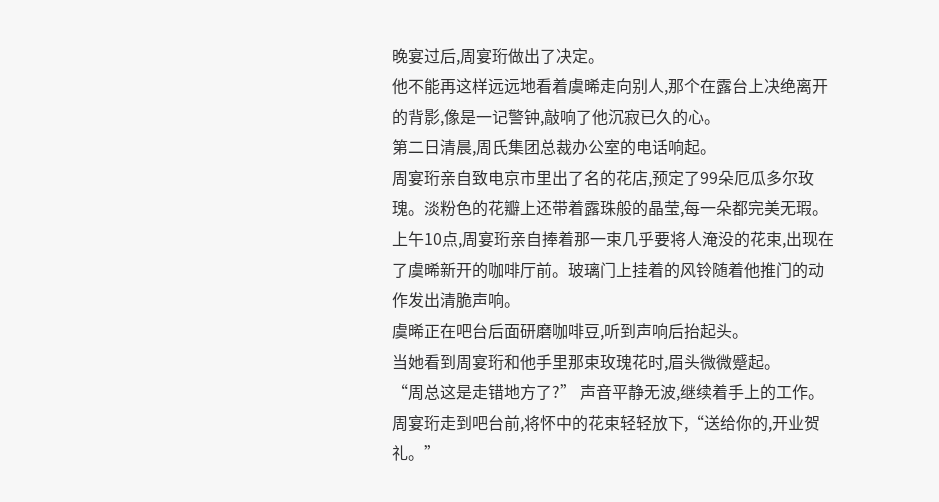晚宴过后,周宴珩做出了决定。
他不能再这样远远地看着虞晞走向别人,那个在露台上决绝离开的背影,像是一记警钟,敲响了他沉寂已久的心。
第二日清晨,周氏集团总裁办公室的电话响起。
周宴珩亲自致电京市里出了名的花店,预定了99朵厄瓜多尔玫瑰。淡粉色的花瓣上还带着露珠般的晶莹,每一朵都完美无瑕。
上午10点,周宴珩亲自捧着那一束几乎要将人淹没的花束,出现在了虞晞新开的咖啡厅前。玻璃门上挂着的风铃随着他推门的动作发出清脆声响。
虞晞正在吧台后面研磨咖啡豆,听到声响后抬起头。
当她看到周宴珩和他手里那束玫瑰花时,眉头微微蹙起。
“周总这是走错地方了?” 声音平静无波,继续着手上的工作。
周宴珩走到吧台前,将怀中的花束轻轻放下,“送给你的,开业贺礼。”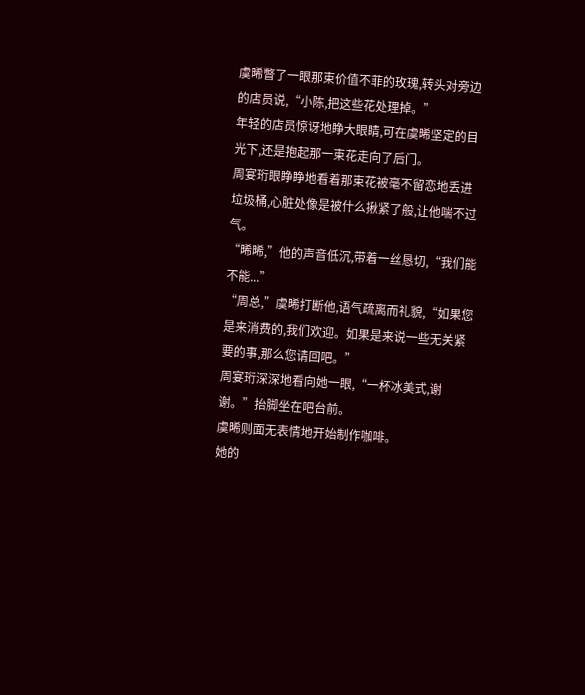虞晞瞥了一眼那束价值不菲的玫瑰,转头对旁边的店员说,“小陈,把这些花处理掉。”
年轻的店员惊讶地睁大眼睛,可在虞晞坚定的目光下,还是抱起那一束花走向了后门。
周宴珩眼睁睁地看着那束花被毫不留恋地丢进垃圾桶,心脏处像是被什么揪紧了般,让他喘不过气。
“晞晞,”他的声音低沉,带着一丝恳切,“我们能不能...”
“周总,”虞晞打断他,语气疏离而礼貌,“如果您是来消费的,我们欢迎。如果是来说一些无关紧要的事,那么您请回吧。”
周宴珩深深地看向她一眼,“一杯冰美式,谢谢。”抬脚坐在吧台前。
虞晞则面无表情地开始制作咖啡。
她的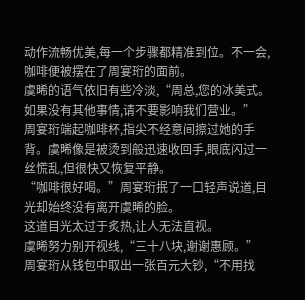动作流畅优美,每一个步骤都精准到位。不一会,咖啡便被摆在了周宴珩的面前。
虞晞的语气依旧有些冷淡,“周总,您的冰美式。如果没有其他事情,请不要影响我们营业。”
周宴珩端起咖啡杯,指尖不经意间擦过她的手背。虞晞像是被烫到般迅速收回手,眼底闪过一丝慌乱,但很快又恢复平静。
“咖啡很好喝。”周宴珩抿了一口轻声说道,目光却始终没有离开虞晞的脸。
这道目光太过于炙热,让人无法直视。
虞晞努力别开视线,“三十八块,谢谢惠顾。”
周宴珩从钱包中取出一张百元大钞,“不用找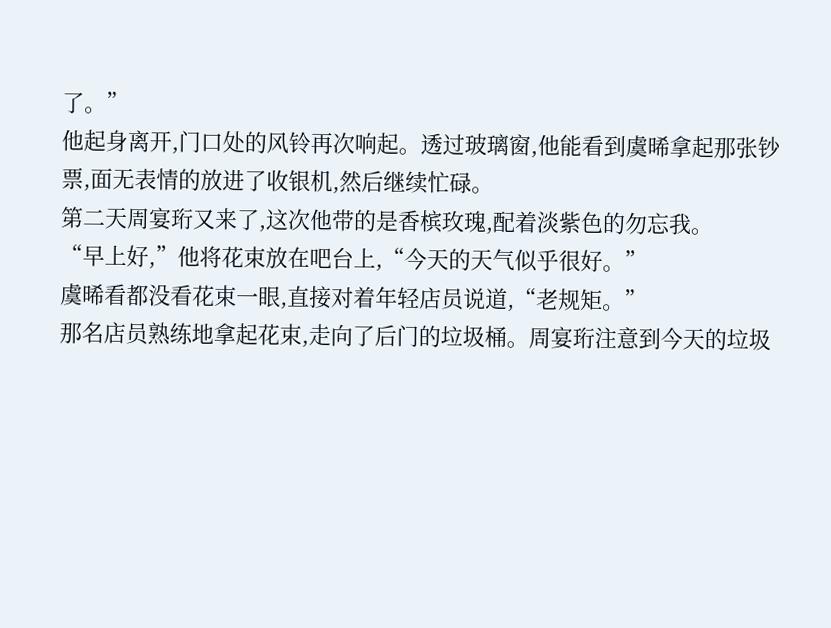了。”
他起身离开,门口处的风铃再次响起。透过玻璃窗,他能看到虞晞拿起那张钞票,面无表情的放进了收银机,然后继续忙碌。
第二天周宴珩又来了,这次他带的是香槟玫瑰,配着淡紫色的勿忘我。
“早上好,”他将花束放在吧台上,“今天的天气似乎很好。”
虞晞看都没看花束一眼,直接对着年轻店员说道,“老规矩。”
那名店员熟练地拿起花束,走向了后门的垃圾桶。周宴珩注意到今天的垃圾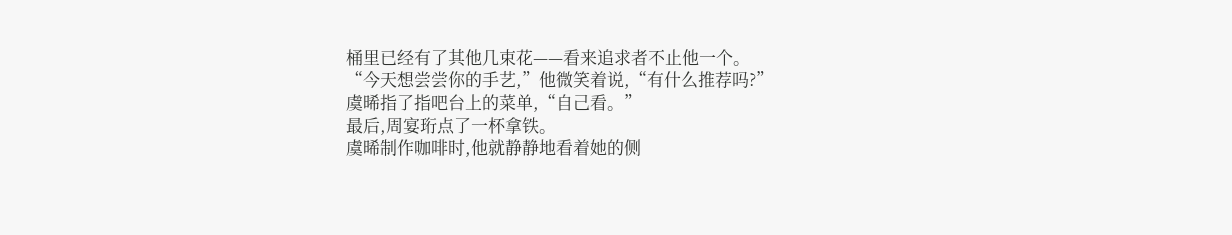桶里已经有了其他几束花——看来追求者不止他一个。
“今天想尝尝你的手艺,”他微笑着说,“有什么推荐吗?”
虞晞指了指吧台上的菜单,“自己看。”
最后,周宴珩点了一杯拿铁。
虞晞制作咖啡时,他就静静地看着她的侧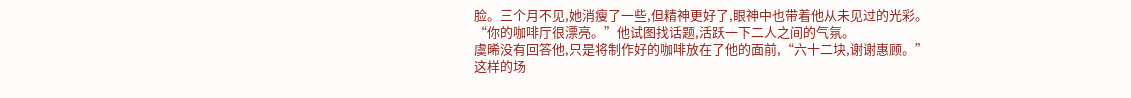脸。三个月不见,她消瘦了一些,但精神更好了,眼神中也带着他从未见过的光彩。
“你的咖啡厅很漂亮。”他试图找话题,活跃一下二人之间的气氛。
虞晞没有回答他,只是将制作好的咖啡放在了他的面前,“六十二块,谢谢惠顾。”
这样的场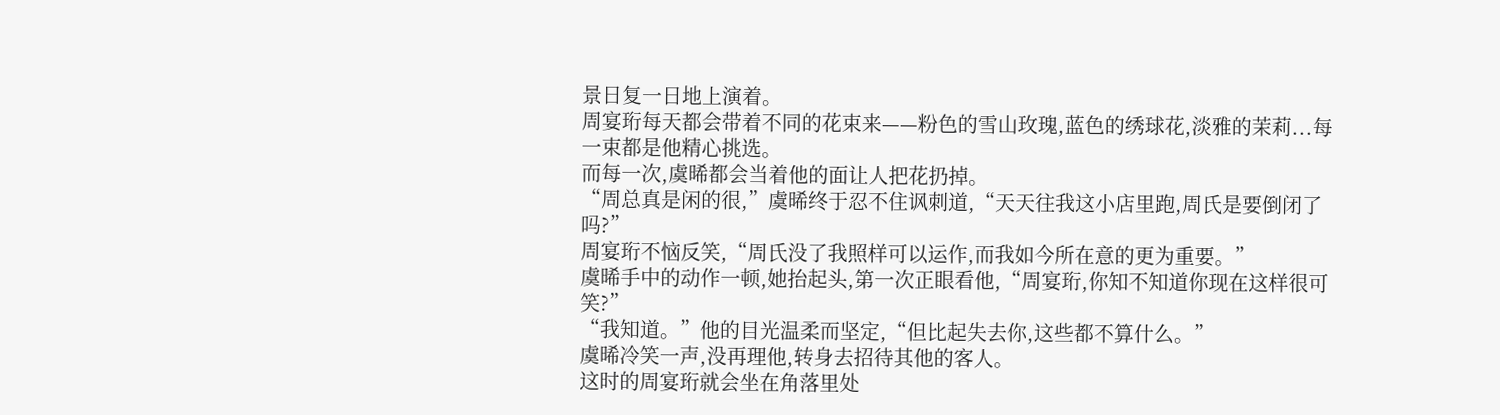景日复一日地上演着。
周宴珩每天都会带着不同的花束来——粉色的雪山玫瑰,蓝色的绣球花,淡雅的茉莉...每一束都是他精心挑选。
而每一次,虞晞都会当着他的面让人把花扔掉。
“周总真是闲的很,”虞晞终于忍不住讽刺道,“天天往我这小店里跑,周氏是要倒闭了吗?”
周宴珩不恼反笑,“周氏没了我照样可以运作,而我如今所在意的更为重要。”
虞晞手中的动作一顿,她抬起头,第一次正眼看他,“周宴珩,你知不知道你现在这样很可笑?”
“我知道。”他的目光温柔而坚定,“但比起失去你,这些都不算什么。”
虞晞冷笑一声,没再理他,转身去招待其他的客人。
这时的周宴珩就会坐在角落里处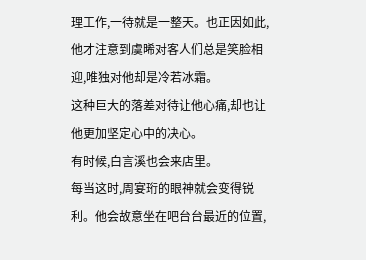理工作,一待就是一整天。也正因如此,他才注意到虞晞对客人们总是笑脸相迎,唯独对他却是冷若冰霜。
这种巨大的落差对待让他心痛,却也让他更加坚定心中的决心。
有时候,白言溪也会来店里。
每当这时,周宴珩的眼神就会变得锐利。他会故意坐在吧台台最近的位置,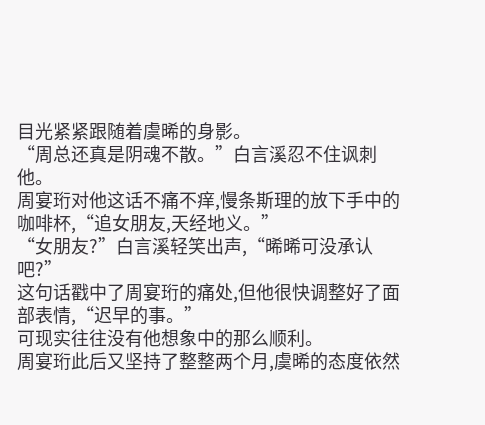目光紧紧跟随着虞晞的身影。
“周总还真是阴魂不散。”白言溪忍不住讽刺他。
周宴珩对他这话不痛不痒,慢条斯理的放下手中的咖啡杯,“追女朋友,天经地义。”
“女朋友?”白言溪轻笑出声,“晞晞可没承认吧?”
这句话戳中了周宴珩的痛处,但他很快调整好了面部表情,“迟早的事。”
可现实往往没有他想象中的那么顺利。
周宴珩此后又坚持了整整两个月,虞晞的态度依然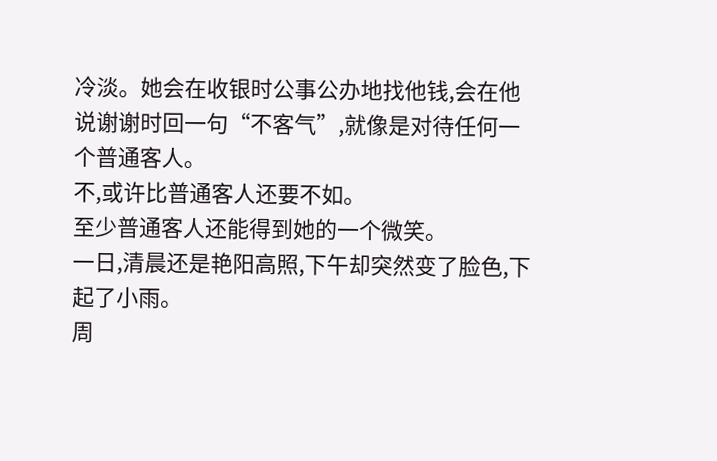冷淡。她会在收银时公事公办地找他钱,会在他说谢谢时回一句“不客气”,就像是对待任何一个普通客人。
不,或许比普通客人还要不如。
至少普通客人还能得到她的一个微笑。
一日,清晨还是艳阳高照,下午却突然变了脸色,下起了小雨。
周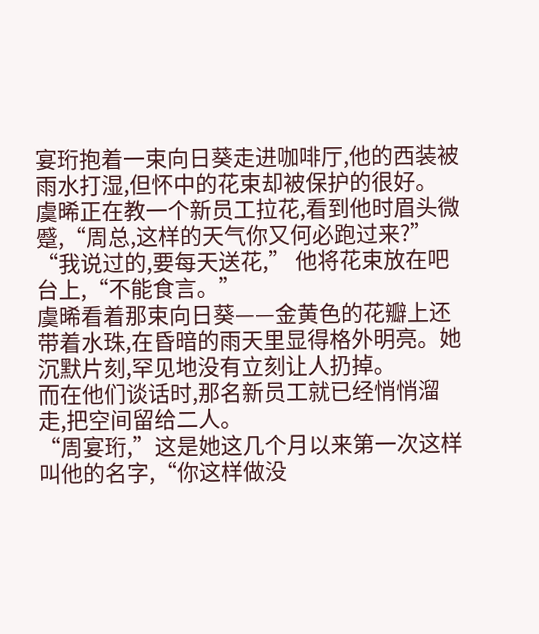宴珩抱着一束向日葵走进咖啡厅,他的西装被雨水打湿,但怀中的花束却被保护的很好。
虞晞正在教一个新员工拉花,看到他时眉头微蹙,“周总,这样的天气你又何必跑过来?”
“我说过的,要每天送花,” 他将花束放在吧台上,“不能食言。”
虞晞看着那束向日葵——金黄色的花瓣上还带着水珠,在昏暗的雨天里显得格外明亮。她沉默片刻,罕见地没有立刻让人扔掉。
而在他们谈话时,那名新员工就已经悄悄溜走,把空间留给二人。
“周宴珩,”这是她这几个月以来第一次这样叫他的名字,“你这样做没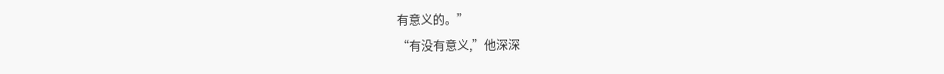有意义的。”
“有没有意义,”他深深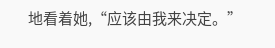地看着她,“应该由我来决定。”